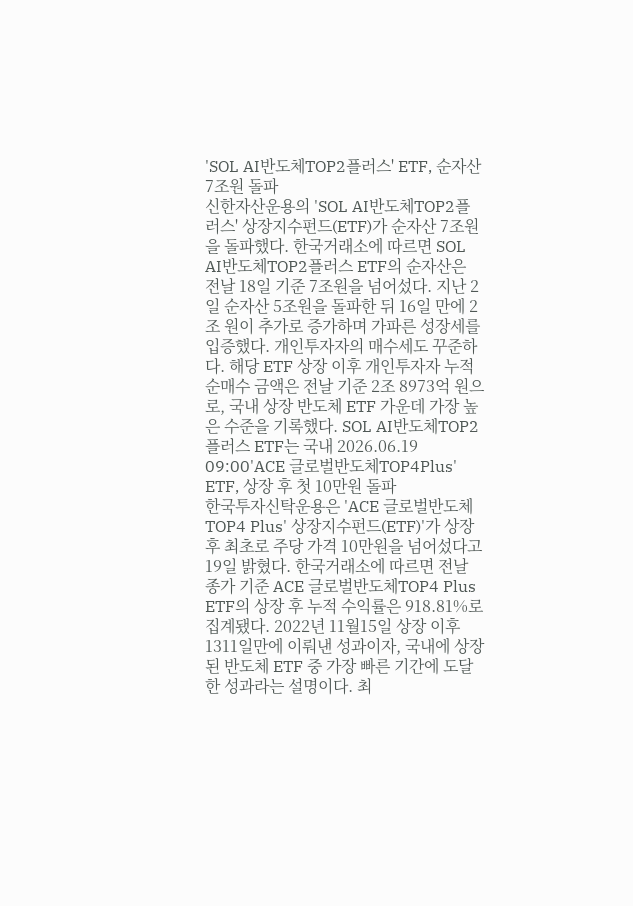'SOL AI반도체TOP2플러스' ETF, 순자산 7조원 돌파
신한자산운용의 'SOL AI반도체TOP2플러스' 상장지수펀드(ETF)가 순자산 7조원을 돌파했다. 한국거래소에 따르면 SOL AI반도체TOP2플러스 ETF의 순자산은 전날 18일 기준 7조원을 넘어섰다. 지난 2일 순자산 5조원을 돌파한 뒤 16일 만에 2조 원이 추가로 증가하며 가파른 성장세를 입증했다. 개인투자자의 매수세도 꾸준하다. 해당 ETF 상장 이후 개인투자자 누적 순매수 금액은 전날 기준 2조 8973억 원으로, 국내 상장 반도체 ETF 가운데 가장 높은 수준을 기록했다. SOL AI반도체TOP2플러스 ETF는 국내 2026.06.19 09:00'ACE 글로벌반도체TOP4Plus' ETF, 상장 후 첫 10만원 돌파
한국투자신탁운용은 'ACE 글로벌반도체TOP4 Plus' 상장지수펀드(ETF)'가 상장 후 최초로 주당 가격 10만원을 넘어섰다고 19일 밝혔다. 한국거래소에 따르면 전날 종가 기준 ACE 글로벌반도체TOP4 Plus ETF의 상장 후 누적 수익률은 918.81%로 집계됐다. 2022년 11월15일 상장 이후 1311일만에 이뤄낸 성과이자, 국내에 상장된 반도체 ETF 중 가장 빠른 기간에 도달한 성과라는 설명이다. 최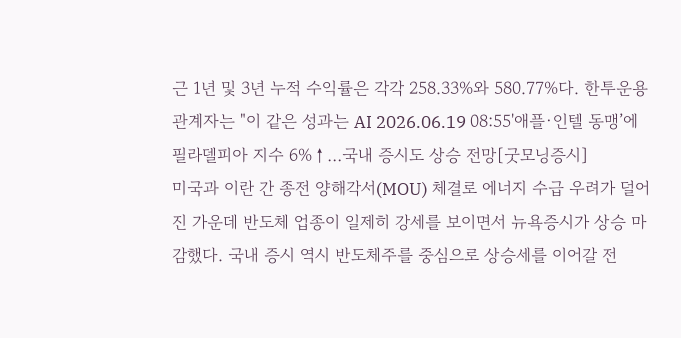근 1년 및 3년 누적 수익률은 각각 258.33%와 580.77%다. 한투운용 관계자는 "이 같은 성과는 AI 2026.06.19 08:55'애플·인텔 동맹’에 필라델피아 지수 6%↑…국내 증시도 상승 전망[굿모닝증시]
미국과 이란 간 종전 양해각서(MOU) 체결로 에너지 수급 우려가 덜어진 가운데 반도체 업종이 일제히 강세를 보이면서 뉴욕증시가 상승 마감했다. 국내 증시 역시 반도체주를 중심으로 상승세를 이어갈 전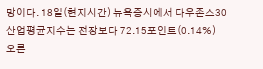망이다. 18일(현지시간) 뉴욕증시에서 다우존스30 산업평균지수는 전장보다 72.15포인트(0.14%) 오른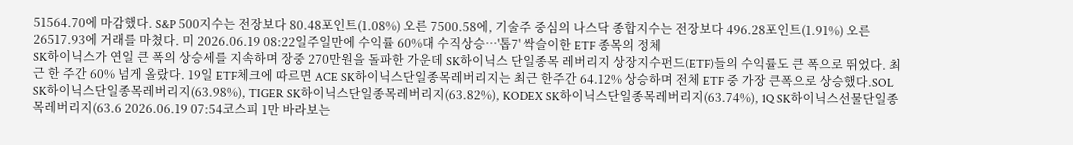51564.70에 마감했다. S&P 500지수는 전장보다 80.48포인트(1.08%) 오른 7500.58에, 기술주 중심의 나스닥 종합지수는 전장보다 496.28포인트(1.91%) 오른 26517.93에 거래를 마쳤다. 미 2026.06.19 08:22일주일만에 수익률 60%대 수직상승…'톱7' 싹슬이한 ETF 종목의 정체
SK하이닉스가 연일 큰 폭의 상승세를 지속하며 장중 270만원을 돌파한 가운데 SK하이닉스 단일종목 레버리지 상장지수펀드(ETF)들의 수익률도 큰 폭으로 뛰었다. 최근 한 주간 60% 넘게 올랐다. 19일 ETF체크에 따르면 ACE SK하이닉스단일종목레버리지는 최근 한주간 64.12% 상승하며 전체 ETF 중 가장 큰폭으로 상승했다.SOL SK하이닉스단일종목레버리지(63.98%), TIGER SK하이닉스단일종목레버리지(63.82%), KODEX SK하이닉스단일종목레버리지(63.74%), 1Q SK하이닉스선물단일종목레버리지(63.6 2026.06.19 07:54코스피 1만 바라보는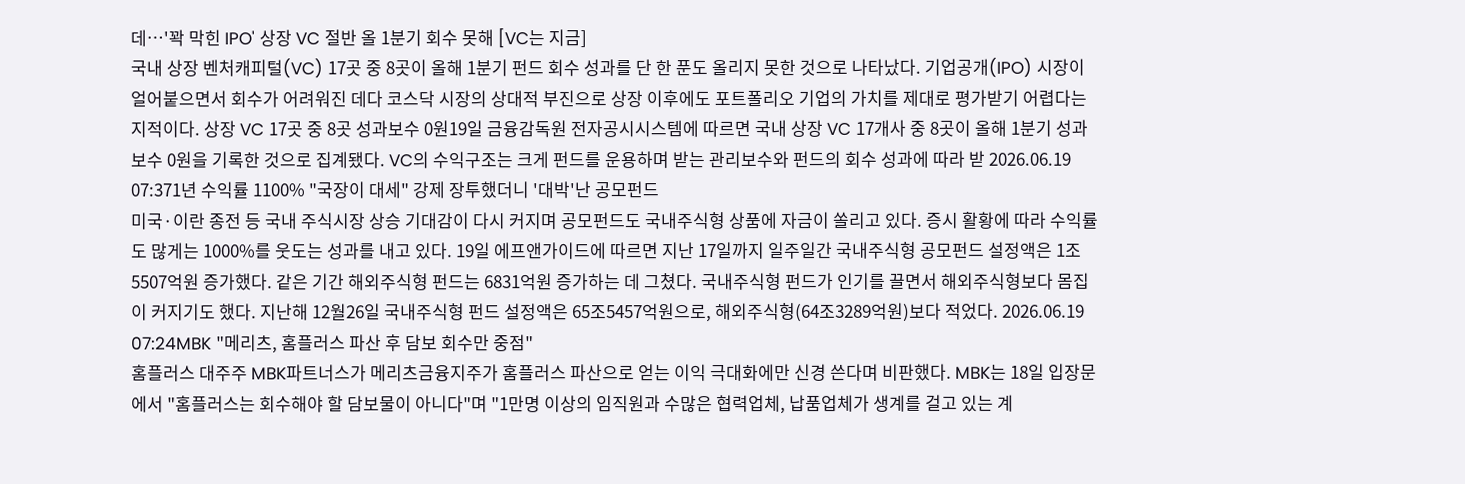데…'꽉 막힌 IPO' 상장 VC 절반 올 1분기 회수 못해 [VC는 지금]
국내 상장 벤처캐피털(VC) 17곳 중 8곳이 올해 1분기 펀드 회수 성과를 단 한 푼도 올리지 못한 것으로 나타났다. 기업공개(IPO) 시장이 얼어붙으면서 회수가 어려워진 데다 코스닥 시장의 상대적 부진으로 상장 이후에도 포트폴리오 기업의 가치를 제대로 평가받기 어렵다는 지적이다. 상장 VC 17곳 중 8곳 성과보수 0원19일 금융감독원 전자공시시스템에 따르면 국내 상장 VC 17개사 중 8곳이 올해 1분기 성과보수 0원을 기록한 것으로 집계됐다. VC의 수익구조는 크게 펀드를 운용하며 받는 관리보수와 펀드의 회수 성과에 따라 받 2026.06.19 07:371년 수익률 1100% "국장이 대세" 강제 장투했더니 '대박'난 공모펀드
미국·이란 종전 등 국내 주식시장 상승 기대감이 다시 커지며 공모펀드도 국내주식형 상품에 자금이 쏠리고 있다. 증시 활황에 따라 수익률도 많게는 1000%를 웃도는 성과를 내고 있다. 19일 에프앤가이드에 따르면 지난 17일까지 일주일간 국내주식형 공모펀드 설정액은 1조5507억원 증가했다. 같은 기간 해외주식형 펀드는 6831억원 증가하는 데 그쳤다. 국내주식형 펀드가 인기를 끌면서 해외주식형보다 몸집이 커지기도 했다. 지난해 12월26일 국내주식형 펀드 설정액은 65조5457억원으로, 해외주식형(64조3289억원)보다 적었다. 2026.06.19 07:24MBK "메리츠, 홈플러스 파산 후 담보 회수만 중점"
홈플러스 대주주 MBK파트너스가 메리츠금융지주가 홈플러스 파산으로 얻는 이익 극대화에만 신경 쓴다며 비판했다. MBK는 18일 입장문에서 "홈플러스는 회수해야 할 담보물이 아니다"며 "1만명 이상의 임직원과 수많은 협력업체, 납품업체가 생계를 걸고 있는 계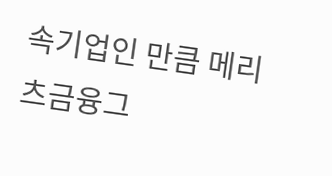속기업인 만큼 메리츠금융그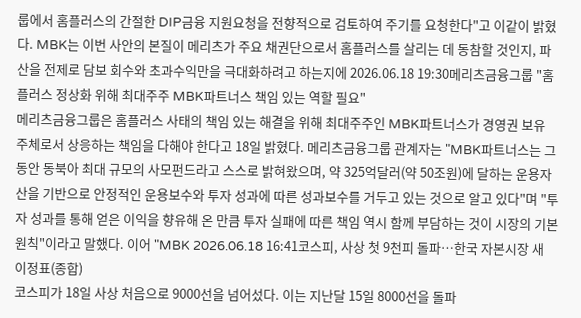룹에서 홈플러스의 간절한 DIP금융 지원요청을 전향적으로 검토하여 주기를 요청한다"고 이같이 밝혔다. MBK는 이번 사안의 본질이 메리츠가 주요 채권단으로서 홈플러스를 살리는 데 동참할 것인지, 파산을 전제로 담보 회수와 초과수익만을 극대화하려고 하는지에 2026.06.18 19:30메리츠금융그룹 "홈플러스 정상화 위해 최대주주 MBK파트너스 책임 있는 역할 필요"
메리츠금융그룹은 홈플러스 사태의 책임 있는 해결을 위해 최대주주인 MBK파트너스가 경영권 보유 주체로서 상응하는 책임을 다해야 한다고 18일 밝혔다. 메리츠금융그룹 관계자는 "MBK파트너스는 그동안 동북아 최대 규모의 사모펀드라고 스스로 밝혀왔으며, 약 325억달러(약 50조원)에 달하는 운용자산을 기반으로 안정적인 운용보수와 투자 성과에 따른 성과보수를 거두고 있는 것으로 알고 있다"며 "투자 성과를 통해 얻은 이익을 향유해 온 만큼 투자 실패에 따른 책임 역시 함께 부담하는 것이 시장의 기본 원칙"이라고 말했다. 이어 "MBK 2026.06.18 16:41코스피, 사상 첫 9천피 돌파…한국 자본시장 새 이정표(종합)
코스피가 18일 사상 처음으로 9000선을 넘어섰다. 이는 지난달 15일 8000선을 돌파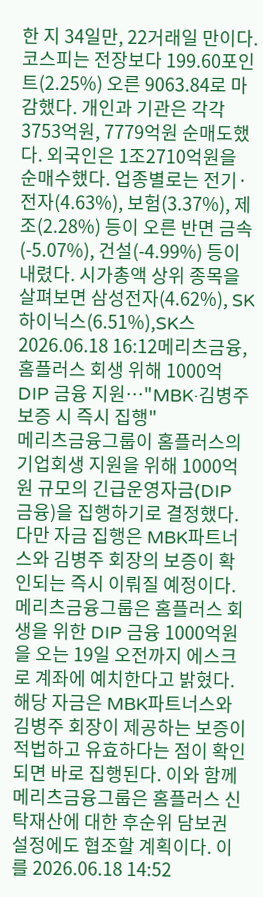한 지 34일만, 22거래일 만이다. 코스피는 전장보다 199.60포인트(2.25%) 오른 9063.84로 마감했다. 개인과 기관은 각각 3753억원, 7779억원 순매도했다. 외국인은 1조2710억원을 순매수했다. 업종별로는 전기·전자(4.63%), 보험(3.37%), 제조(2.28%) 등이 오른 반면 금속(-5.07%), 건설(-4.99%) 등이 내렸다. 시가총액 상위 종목을 살펴보면 삼성전자(4.62%), SK하이닉스(6.51%),SK스 2026.06.18 16:12메리츠금융, 홈플러스 회생 위해 1000억 DIP 금융 지원…"MBK·김병주 보증 시 즉시 집행"
메리츠금융그룹이 홈플러스의 기업회생 지원을 위해 1000억원 규모의 긴급운영자금(DIP 금융)을 집행하기로 결정했다. 다만 자금 집행은 MBK파트너스와 김병주 회장의 보증이 확인되는 즉시 이뤄질 예정이다. 메리츠금융그룹은 홈플러스 회생을 위한 DIP 금융 1000억원을 오는 19일 오전까지 에스크로 계좌에 예치한다고 밝혔다. 해당 자금은 MBK파트너스와 김병주 회장이 제공하는 보증이 적법하고 유효하다는 점이 확인되면 바로 집행된다. 이와 함께 메리츠금융그룹은 홈플러스 신탁재산에 대한 후순위 담보권 설정에도 협조할 계획이다. 이를 2026.06.18 14:52